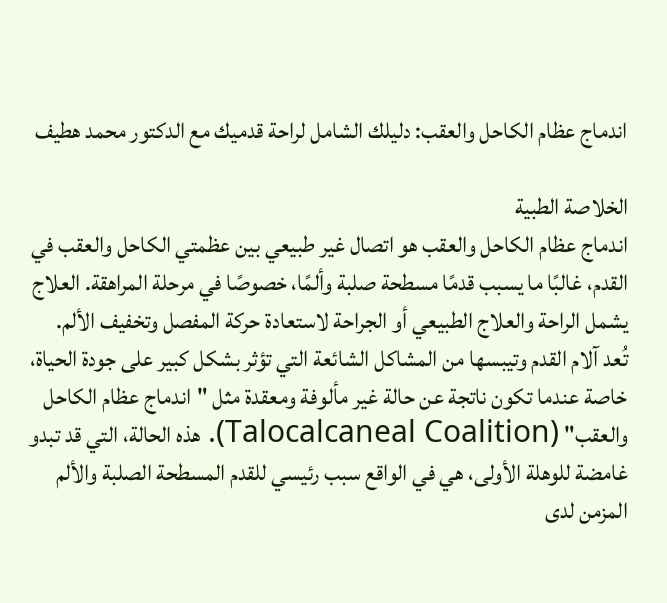اندماج عظام الكاحل والعقب: دليلك الشامل لراحة قدميك مع الدكتور محمد هطيف

الخلاصة الطبية
اندماج عظام الكاحل والعقب هو اتصال غير طبيعي بين عظمتي الكاحل والعقب في القدم، غالبًا ما يسبب قدمًا مسطحة صلبة وألمًا، خصوصًا في مرحلة المراهقة. العلاج يشمل الراحة والعلاج الطبيعي أو الجراحة لاستعادة حركة المفصل وتخفيف الألم.
تُعد آلام القدم وتيبسها من المشاكل الشائعة التي تؤثر بشكل كبير على جودة الحياة، خاصة عندما تكون ناتجة عن حالة غير مألوفة ومعقدة مثل "اندماج عظام الكاحل والعقب" (Talocalcaneal Coalition). هذه الحالة، التي قد تبدو غامضة للوهلة الأولى، هي في الواقع سبب رئيسي للقدم المسطحة الصلبة والألم المزمن لدى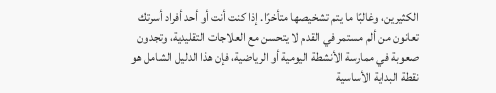الكثيرين، وغالبًا ما يتم تشخيصها متأخرًا. إذا كنت أنت أو أحد أفراد أسرتك تعانون من ألم مستمر في القدم لا يتحسن مع العلاجات التقليدية، وتجدون صعوبة في ممارسة الأنشطة اليومية أو الرياضية، فإن هذا الدليل الشامل هو نقطة البداية الأساسية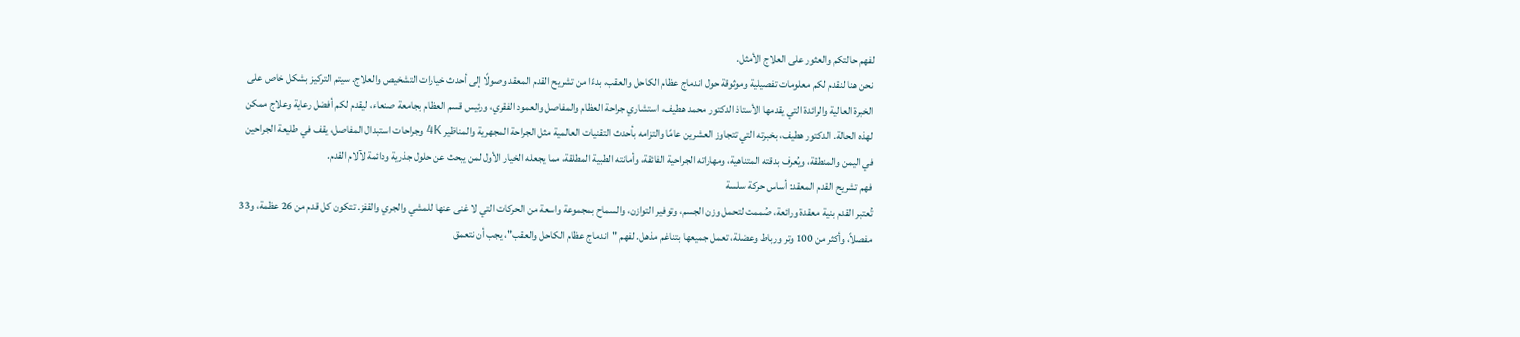لفهم حالتكم والعثور على العلاج الأمثل.
نحن هنا لنقدم لكم معلومات تفصيلية وموثوقة حول اندماج عظام الكاحل والعقب، بدءًا من تشريح القدم المعقد وصولًا إلى أحدث خيارات التشخيص والعلاج. سيتم التركيز بشكل خاص على الخبرة العالية والرائدة التي يقدمها الأستاذ الدكتور محمد هطيف، استشاري جراحة العظام والمفاصل والعمود الفقري، ورئيس قسم العظام بجامعة صنعاء، ليقدم لكم أفضل رعاية وعلاج ممكن لهذه الحالة. الدكتور هطيف، بخبرته التي تتجاوز العشرين عامًا والتزامه بأحدث التقنيات العالمية مثل الجراحة المجهرية والمناظير 4K وجراحات استبدال المفاصل، يقف في طليعة الجراحين في اليمن والمنطقة، ويُعرف بدقته المتناهية، ومهاراته الجراحية الفائقة، وأمانته الطبية المطلقة، مما يجعله الخيار الأول لمن يبحث عن حلول جذرية ودائمة لآلام القدم.
فهم تشريح القدم المعقد: أساس حركة سلسة
تُعتبر القدم بنية معقدة ورائعة، صُممت لتحمل وزن الجسم، وتوفير التوازن، والسماح بمجموعة واسعة من الحركات التي لا غنى عنها للمشي والجري والقفز. تتكون كل قدم من 26 عظمة، و33 مفصلاً، وأكثر من 100 وتر ورباط وعضلة، تعمل جميعها بتناغم مذهل. لفهم "اندماج عظام الكاحل والعقب"، يجب أن نتعمق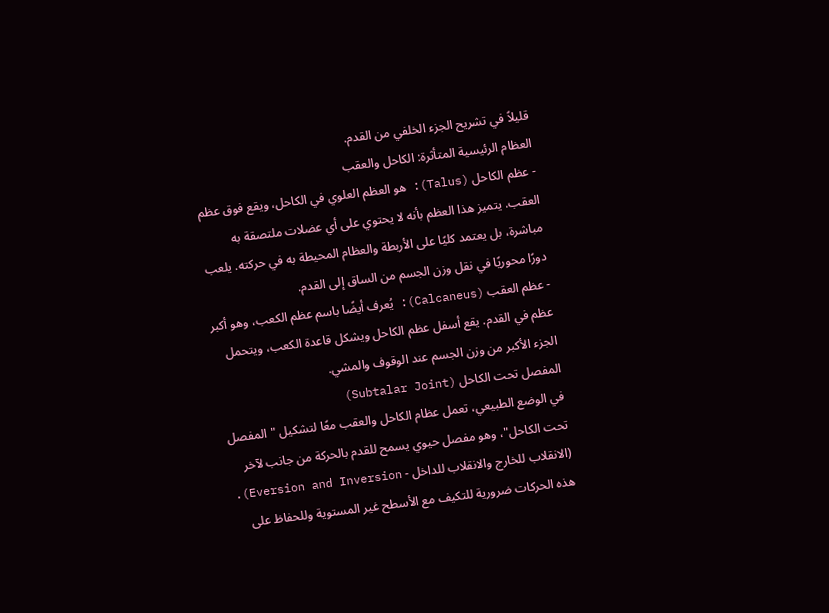قليلاً في تشريح الجزء الخلفي من القدم.
العظام الرئيسية المتأثرة: الكاحل والعقب
- عظم الكاحل (Talus): هو العظم العلوي في الكاحل، ويقع فوق عظم العقب. يتميز هذا العظم بأنه لا يحتوي على أي عضلات ملتصقة به مباشرة، بل يعتمد كليًا على الأربطة والعظام المحيطة به في حركته. يلعب دورًا محوريًا في نقل وزن الجسم من الساق إلى القدم.
- عظم العقب (Calcaneus): يُعرف أيضًا باسم عظم الكعب، وهو أكبر عظم في القدم. يقع أسفل عظم الكاحل ويشكل قاعدة الكعب، ويتحمل الجزء الأكبر من وزن الجسم عند الوقوف والمشي.
المفصل تحت الكاحل (Subtalar Joint)
في الوضع الطبيعي، تعمل عظام الكاحل والعقب معًا لتشكيل "المفصل تحت الكاحل"، وهو مفصل حيوي يسمح للقدم بالحركة من جانب لآخر (الانقلاب للخارج والانقلاب للداخل - Eversion and Inversion). هذه الحركات ضرورية للتكيف مع الأسطح غير المستوية وللحفاظ على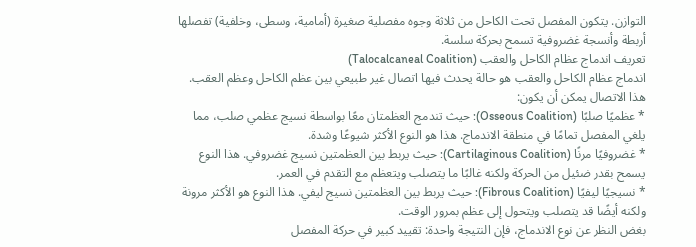التوازن. يتكون المفصل تحت الكاحل من ثلاثة وجوه مفصلية صغيرة (أمامية، وسطى، وخلفية) تفصلها أربطة وأنسجة غضروفية تسمح بحركة سلسة.
تعريف اندماج عظام الكاحل والعقب (Talocalcaneal Coalition)
اندماج عظام الكاحل والعقب هو حالة يحدث فيها اتصال غير طبيعي بين عظم الكاحل وعظم العقب. هذا الاتصال يمكن أن يكون:
* عظميًا صلبًا (Osseous Coalition): حيث تندمج العظمتان معًا بواسطة نسيج عظمي صلب، مما يلغي المفصل تمامًا في منطقة الاندماج. هذا هو النوع الأكثر شيوعًا وشدة.
* غضروفيًا مرنًا (Cartilaginous Coalition): حيث يربط بين العظمتين نسيج غضروفي. هذا النوع يسمح بقدر ضئيل من الحركة ولكنه غالبًا ما يتصلب ويتعظم مع التقدم في العمر.
* نسيجيًا ليفيًا (Fibrous Coalition): حيث يربط بين العظمتين نسيج ليفي. هذا النوع هو الأكثر مرونة ولكنه أيضًا قد يتصلب ويتحول إلى عظم بمرور الوقت.
بغض النظر عن نوع الاندماج، فإن النتيجة واحدة: تقييد كبير في حركة المفصل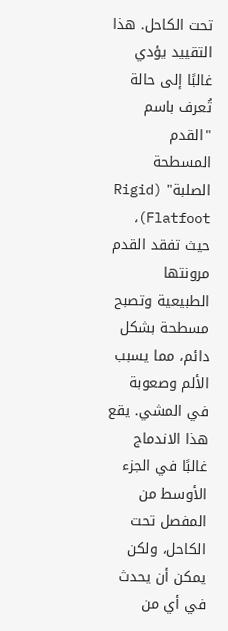تحت الكاحل. هذا التقييد يؤدي غالبًا إلى حالة تُعرف باسم "القدم المسطحة الصلبة" (Rigid Flatfoot)، حيث تفقد القدم مرونتها الطبيعية وتصبح مسطحة بشكل دائم، مما يسبب الألم وصعوبة في المشي. يقع هذا الاندماج غالبًا في الجزء الأوسط من المفصل تحت الكاحل، ولكن يمكن أن يحدث في أي من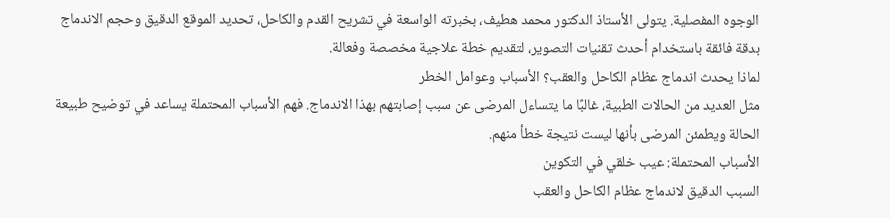الوجوه المفصلية. يتولى الأستاذ الدكتور محمد هطيف، بخبرته الواسعة في تشريح القدم والكاحل، تحديد الموقع الدقيق وحجم الاندماج بدقة فائقة باستخدام أحدث تقنيات التصوير، لتقديم خطة علاجية مخصصة وفعالة.
لماذا يحدث اندماج عظام الكاحل والعقب؟ الأسباب وعوامل الخطر
مثل العديد من الحالات الطبية، غالبًا ما يتساءل المرضى عن سبب إصابتهم بهذا الاندماج. فهم الأسباب المحتملة يساعد في توضيح طبيعة الحالة ويطمئن المرضى بأنها ليست نتيجة خطأ منهم.
الأسباب المحتملة: عيب خلقي في التكوين
السبب الدقيق لاندماج عظام الكاحل والعقب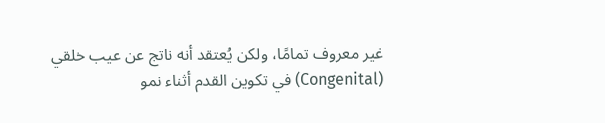غير معروف تمامًا، ولكن يُعتقد أنه ناتج عن عيب خلقي (Congenital) في تكوين القدم أثناء نمو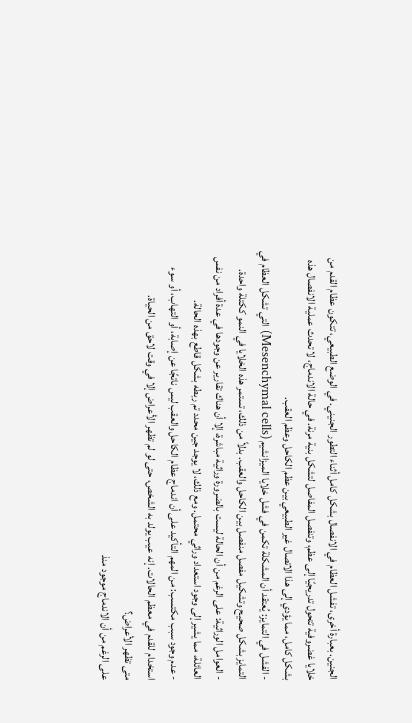الجنين. بعبارة أخرى، تفشل العظام في الانفصال بشكل كامل أثناء التطور الجنيني. في الوضع الطبيعي، تتكون عظام القدم من خلايا غضروفية تتحول تدريجيًا إلى عظم، وتنفصل المفاصل لتشكل بنية مرنة. في حالة الاندماج، لا تحدث عملية الانفصال هذه بشكل كامل، مما يؤدي إلى هذا الاتصال غير الطبيعي بين عظم الكاحل وعظم العقب.
- الفشل في التمايز: يُعتقد أن المشكلة تكمن في فشل خلايا الميزانشيم (Mesenchymal cells) التي تشكل العظام في التمايز بشكل صحيح وتشكيل مفصل منفصل بين الكاحل والعقب. بدلاً من ذلك، تستمر هذه الخلايا في النمو ككتلة واحدة.
- العوامل الوراثية: على الرغم من أن الحالة ليست بالضرورة وراثية مباشرة، إلا أن هناك تقارير عن وجودها في عدة أفراد من نفس العائلة، مما يشير إلى وجود استعداد وراثي محتمل. ومع ذلك، لا يوجد جين محدد تم ربطه بشكل قاطع بهذه الحالة.
- عدم وجود سبب مكتسب: من المهم التأكيد على أن اندماج عظام الكاحل والعقب ليس ناتجًا عن إصابة، أو التهاب، أو سوء استخدام للقدم في معظم الحالات. إنه عيب يولد به الشخص، حتى لو لم تظهر الأعراض إلا في وقت لاحق من الحياة.
متى تظهر الأعراض؟
على الرغم من أن الاندماج موجود منذ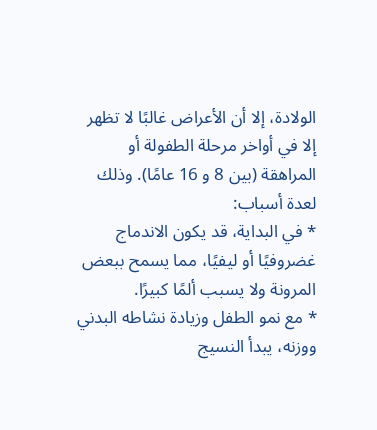الولادة، إلا أن الأعراض غالبًا لا تظهر إلا في أواخر مرحلة الطفولة أو المراهقة (بين 8 و 16 عامًا). وذلك لعدة أسباب:
* في البداية، قد يكون الاندماج غضروفيًا أو ليفيًا، مما يسمح ببعض المرونة ولا يسبب ألمًا كبيرًا.
* مع نمو الطفل وزيادة نشاطه البدني ووزنه، يبدأ النسيج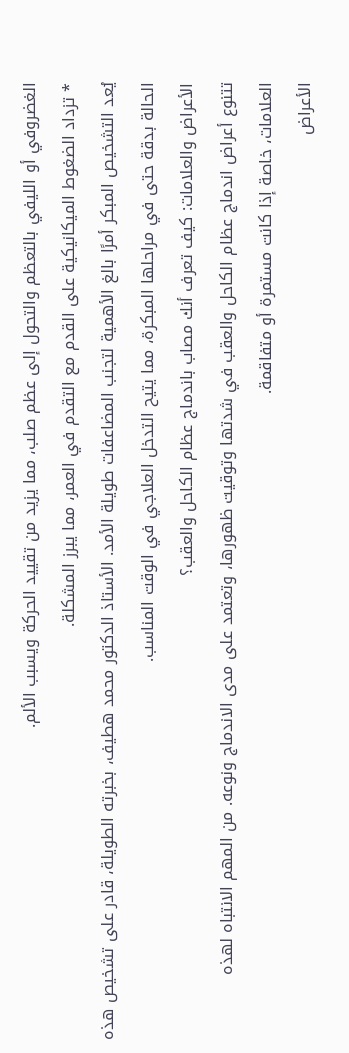الغضروفي أو الليفي بالتعظم والتحول إلى عظم صلب، مما يزيد من تقييد الحركة ويسبب الألم.
* تزداد الضغوط الميكانيكية على القدم مع التقدم في العمر، مما يبرز المشكلة.
يُعد التشخيص المبكر أمرًا بالغ الأهمية لتجنب المضاعفات طويلة الأمد. الأستاذ الدكتور محمد هطيف، بخبرته الطويلة، قادر على تشخيص هذه الحالة بدقة حتى في مراحلها المبكرة، مما يتيح التدخل العلاجي في الوقت المناسب.
الأعراض والعلامات: كيف تعرف أنك مصاب باندماج عظام الكاحل والعقب؟
تتنوع أعراض اندماج عظام الكاحل والعقب في شدتها وتوقيت ظهورها، وتعتمد على مدى الاندماج ونوعه. من المهم الانتباه لهذه العلامات، خاصة إذا كانت مستمرة أو متفاقمة.
الأعراض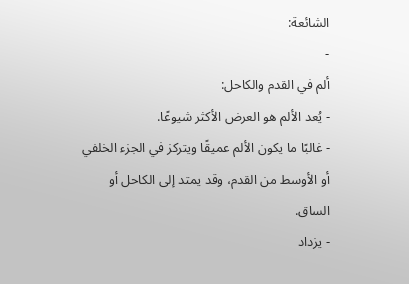الشائعة:
-
ألم في القدم والكاحل:
- يُعد الألم هو العرض الأكثر شيوعًا.
- غالبًا ما يكون الألم عميقًا ويتركز في الجزء الخلفي أو الأوسط من القدم، وقد يمتد إلى الكاحل أو الساق.
- يزداد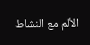الألم مع النشاط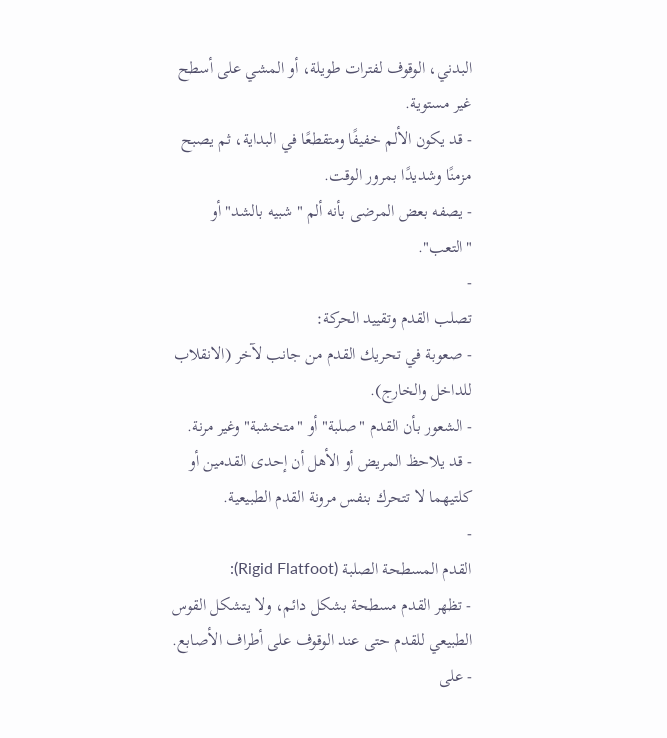البدني، الوقوف لفترات طويلة، أو المشي على أسطح غير مستوية.
- قد يكون الألم خفيفًا ومتقطعًا في البداية، ثم يصبح مزمنًا وشديدًا بمرور الوقت.
- يصفه بعض المرضى بأنه ألم "شبيه بالشد" أو "التعب".
-
تصلب القدم وتقييد الحركة:
- صعوبة في تحريك القدم من جانب لآخر (الانقلاب للداخل والخارج).
- الشعور بأن القدم "صلبة" أو "متخشبة" وغير مرنة.
- قد يلاحظ المريض أو الأهل أن إحدى القدمين أو كلتيهما لا تتحرك بنفس مرونة القدم الطبيعية.
-
القدم المسطحة الصلبة (Rigid Flatfoot):
- تظهر القدم مسطحة بشكل دائم، ولا يتشكل القوس الطبيعي للقدم حتى عند الوقوف على أطراف الأصابع.
- على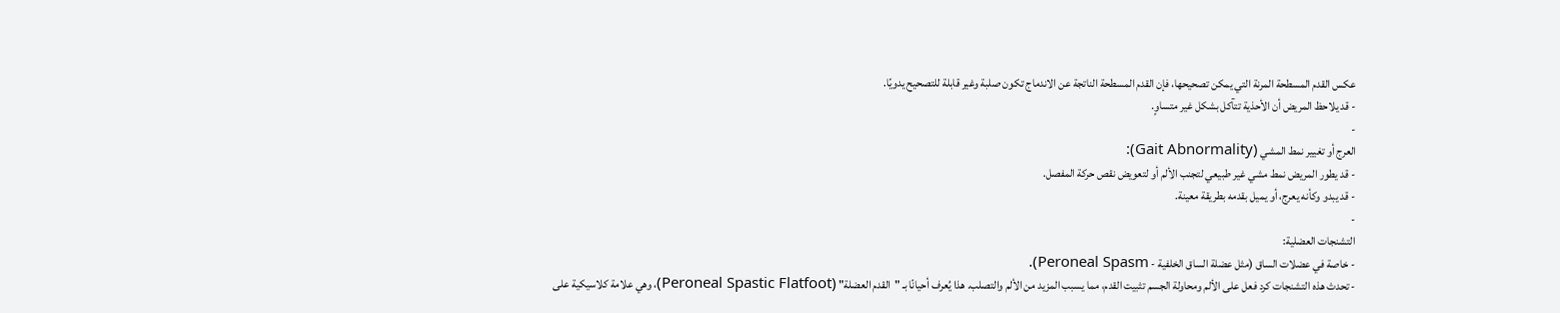عكس القدم المسطحة المرنة التي يمكن تصحيحها، فإن القدم المسطحة الناتجة عن الاندماج تكون صلبة وغير قابلة للتصحيح يدويًا.
- قد يلاحظ المريض أن الأحذية تتآكل بشكل غير متساوٍ.
-
العرج أو تغيير نمط المشي (Gait Abnormality):
- قد يطور المريض نمط مشي غير طبيعي لتجنب الألم أو لتعويض نقص حركة المفصل.
- قد يبدو وكأنه يعرج، أو يميل بقدمه بطريقة معينة.
-
التشنجات العضلية:
- خاصة في عضلات الساق (مثل عضلة الساق الخلفية - Peroneal Spasm).
- تحدث هذه التشنجات كرد فعل على الألم ومحاولة الجسم تثبيت القدم، مما يسبب المزيد من الألم والتصلب. هذا يُعرف أحيانًا بـ "القدم العضلة" (Peroneal Spastic Flatfoot)، وهي علامة كلاسيكية على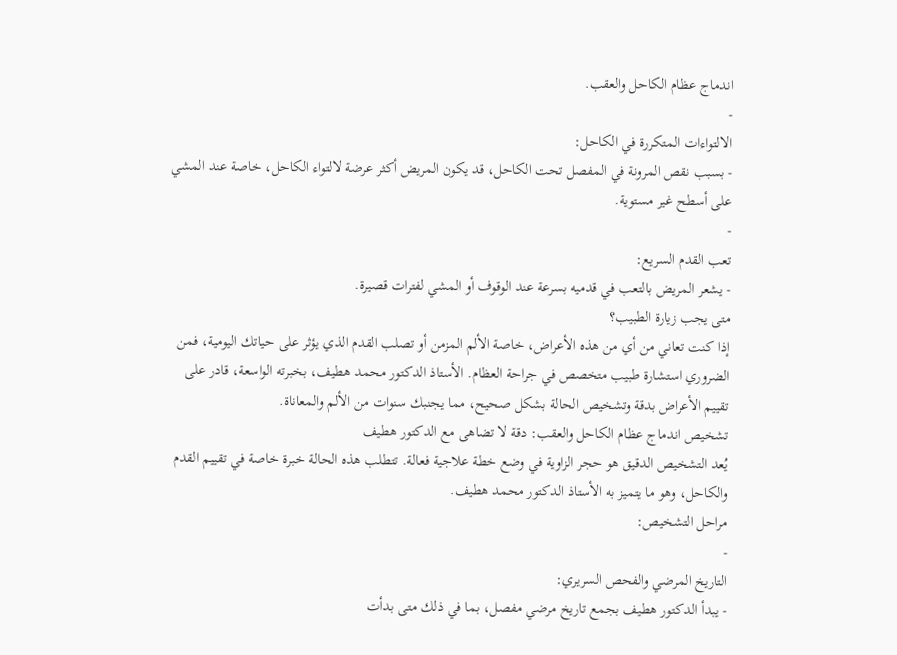اندماج عظام الكاحل والعقب.
-
الالتواءات المتكررة في الكاحل:
- بسبب نقص المرونة في المفصل تحت الكاحل، قد يكون المريض أكثر عرضة لالتواء الكاحل، خاصة عند المشي على أسطح غير مستوية.
-
تعب القدم السريع:
- يشعر المريض بالتعب في قدميه بسرعة عند الوقوف أو المشي لفترات قصيرة.
متى يجب زيارة الطبيب؟
إذا كنت تعاني من أي من هذه الأعراض، خاصة الألم المزمن أو تصلب القدم الذي يؤثر على حياتك اليومية، فمن الضروري استشارة طبيب متخصص في جراحة العظام. الأستاذ الدكتور محمد هطيف، بخبرته الواسعة، قادر على تقييم الأعراض بدقة وتشخيص الحالة بشكل صحيح، مما يجنبك سنوات من الألم والمعاناة.
تشخيص اندماج عظام الكاحل والعقب: دقة لا تضاهى مع الدكتور هطيف
يُعد التشخيص الدقيق هو حجر الزاوية في وضع خطة علاجية فعالة. تتطلب هذه الحالة خبرة خاصة في تقييم القدم والكاحل، وهو ما يتميز به الأستاذ الدكتور محمد هطيف.
مراحل التشخيص:
-
التاريخ المرضي والفحص السريري:
- يبدأ الدكتور هطيف بجمع تاريخ مرضي مفصل، بما في ذلك متى بدأت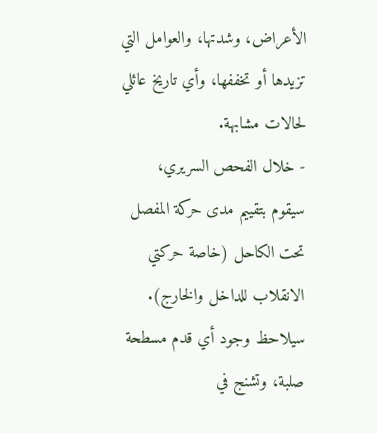الأعراض، وشدتها، والعوامل التي تزيدها أو تخففها، وأي تاريخ عائلي لحالات مشابهة.
- خلال الفحص السريري، سيقوم بتقييم مدى حركة المفصل تحت الكاحل (خاصة حركتي الانقلاب للداخل والخارج). سيلاحظ وجود أي قدم مسطحة صلبة، وتشنج في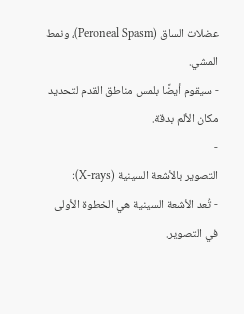عضلات الساق (Peroneal Spasm)، ونمط المشي.
- سيقوم أيضًا بلمس مناطق القدم لتحديد مكان الألم بدقة.
-
التصوير بالأشعة السينية (X-rays):
- تُعد الأشعة السينية هي الخطوة الأولى في التصوير.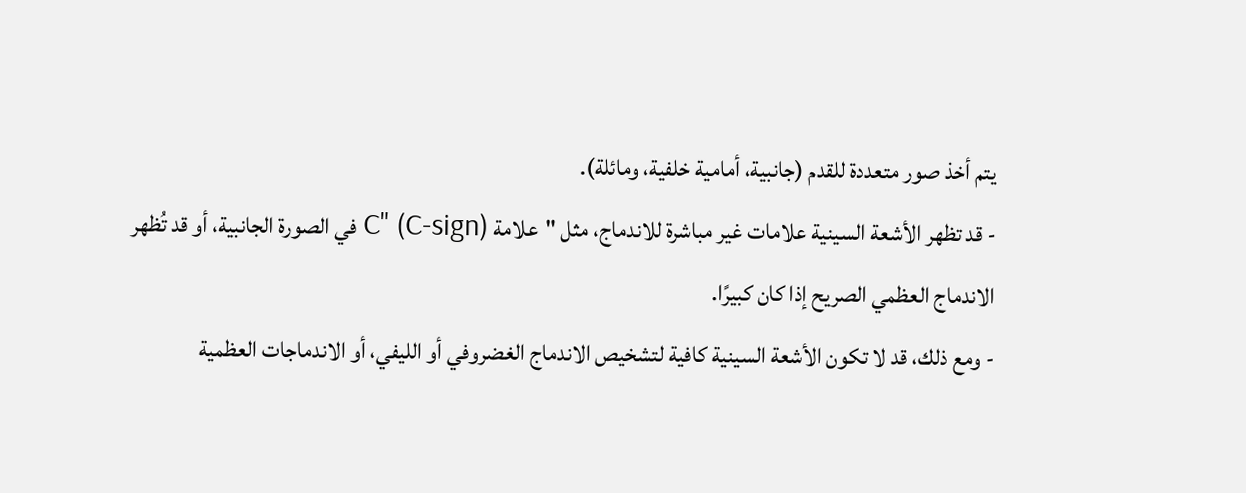يتم أخذ صور متعددة للقدم (جانبية، أمامية خلفية، ومائلة).
- قد تظهر الأشعة السينية علامات غير مباشرة للاندماج، مثل "علامة C" (C-sign) في الصورة الجانبية، أو قد تُظهر الاندماج العظمي الصريح إذا كان كبيرًا.
- ومع ذلك، قد لا تكون الأشعة السينية كافية لتشخيص الاندماج الغضروفي أو الليفي، أو الاندماجات العظمية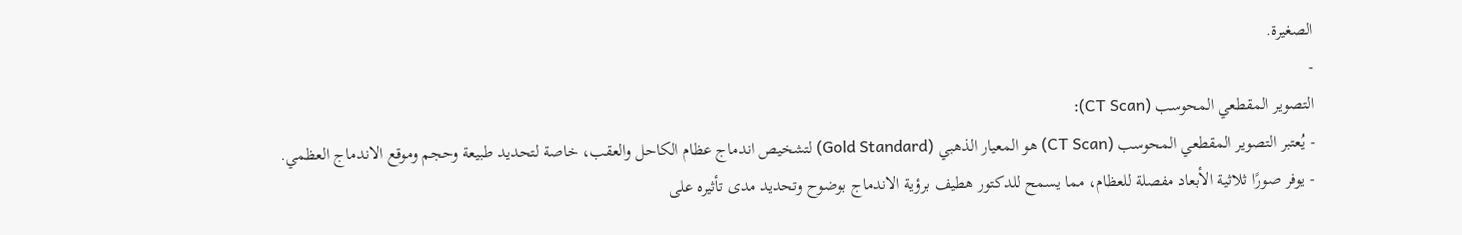الصغيرة.
-
التصوير المقطعي المحوسب (CT Scan):
- يُعتبر التصوير المقطعي المحوسب (CT Scan) هو المعيار الذهبي (Gold Standard) لتشخيص اندماج عظام الكاحل والعقب، خاصة لتحديد طبيعة وحجم وموقع الاندماج العظمي.
- يوفر صورًا ثلاثية الأبعاد مفصلة للعظام، مما يسمح للدكتور هطيف برؤية الاندماج بوضوح وتحديد مدى تأثيره على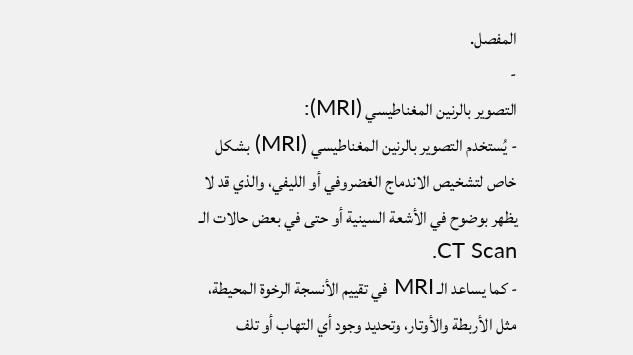المفصل.
-
التصوير بالرنين المغناطيسي (MRI):
- يُستخدم التصوير بالرنين المغناطيسي (MRI) بشكل خاص لتشخيص الاندماج الغضروفي أو الليفي، والذي قد لا يظهر بوضوح في الأشعة السينية أو حتى في بعض حالات الـ CT Scan.
- كما يساعد الـ MRI في تقييم الأنسجة الرخوة المحيطة، مثل الأربطة والأوتار، وتحديد وجود أي التهاب أو تلف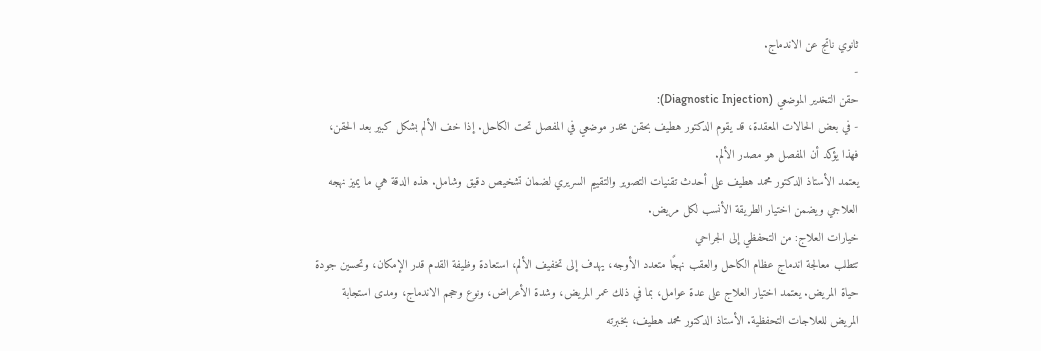ثانوي ناتج عن الاندماج.
-
حقن التخدير الموضعي (Diagnostic Injection):
- في بعض الحالات المعقدة، قد يقوم الدكتور هطيف بحقن مخدر موضعي في المفصل تحت الكاحل. إذا خف الألم بشكل كبير بعد الحقن، فهذا يؤكد أن المفصل هو مصدر الألم.
يعتمد الأستاذ الدكتور محمد هطيف على أحدث تقنيات التصوير والتقييم السريري لضمان تشخيص دقيق وشامل. هذه الدقة هي ما يميز نهجه العلاجي ويضمن اختيار الطريقة الأنسب لكل مريض.
خيارات العلاج: من التحفظي إلى الجراحي
تتطلب معالجة اندماج عظام الكاحل والعقب نهجًا متعدد الأوجه، يهدف إلى تخفيف الألم، استعادة وظيفة القدم قدر الإمكان، وتحسين جودة حياة المريض. يعتمد اختيار العلاج على عدة عوامل، بما في ذلك عمر المريض، وشدة الأعراض، ونوع وحجم الاندماج، ومدى استجابة المريض للعلاجات التحفظية. الأستاذ الدكتور محمد هطيف، بخبرته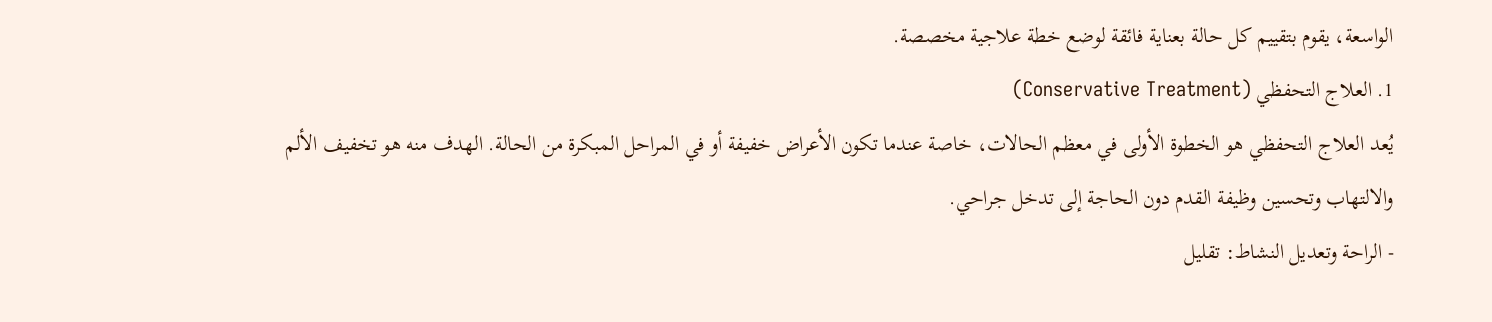الواسعة، يقوم بتقييم كل حالة بعناية فائقة لوضع خطة علاجية مخصصة.
1. العلاج التحفظي (Conservative Treatment)
يُعد العلاج التحفظي هو الخطوة الأولى في معظم الحالات، خاصة عندما تكون الأعراض خفيفة أو في المراحل المبكرة من الحالة. الهدف منه هو تخفيف الألم والالتهاب وتحسين وظيفة القدم دون الحاجة إلى تدخل جراحي.
- الراحة وتعديل النشاط: تقليل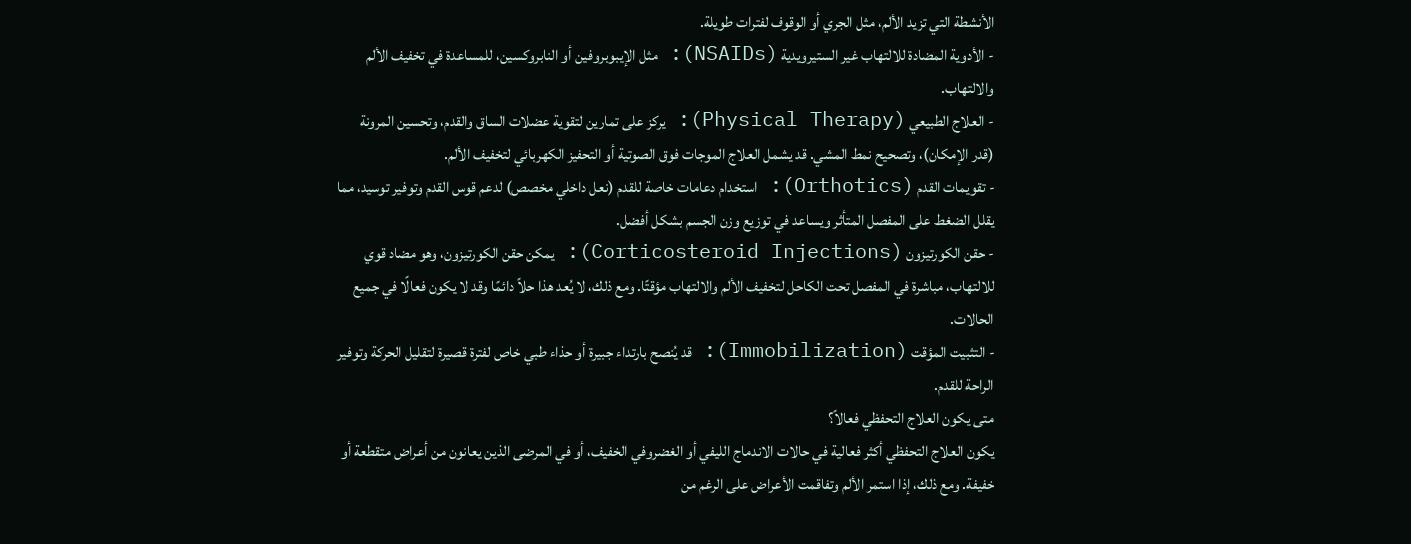الأنشطة التي تزيد الألم، مثل الجري أو الوقوف لفترات طويلة.
- الأدوية المضادة للالتهاب غير الستيرويدية (NSAIDs): مثل الإيبوبروفين أو النابروكسين، للمساعدة في تخفيف الألم والالتهاب.
- العلاج الطبيعي (Physical Therapy): يركز على تمارين لتقوية عضلات الساق والقدم، وتحسين المرونة (قدر الإمكان)، وتصحيح نمط المشي. قد يشمل العلاج الموجات فوق الصوتية أو التحفيز الكهربائي لتخفيف الألم.
- تقويمات القدم (Orthotics): استخدام دعامات خاصة للقدم (نعل داخلي مخصص) لدعم قوس القدم وتوفير توسيد، مما يقلل الضغط على المفصل المتأثر ويساعد في توزيع وزن الجسم بشكل أفضل.
- حقن الكورتيزون (Corticosteroid Injections): يمكن حقن الكورتيزون، وهو مضاد قوي للالتهاب، مباشرة في المفصل تحت الكاحل لتخفيف الألم والالتهاب مؤقتًا. ومع ذلك، لا يُعد هذا حلاً دائمًا وقد لا يكون فعالًا في جميع الحالات.
- التثبيت المؤقت (Immobilization): قد يُنصح بارتداء جبيرة أو حذاء طبي خاص لفترة قصيرة لتقليل الحركة وتوفير الراحة للقدم.
متى يكون العلاج التحفظي فعالاً؟
يكون العلاج التحفظي أكثر فعالية في حالات الاندماج الليفي أو الغضروفي الخفيف، أو في المرضى الذين يعانون من أعراض متقطعة أو خفيفة. ومع ذلك، إذا استمر الألم وتفاقمت الأعراض على الرغم من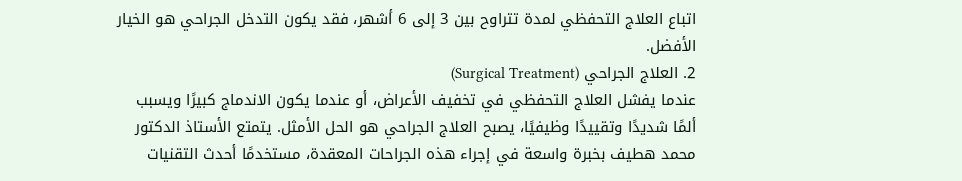اتباع العلاج التحفظي لمدة تتراوح بين 3 إلى 6 أشهر، فقد يكون التدخل الجراحي هو الخيار الأفضل.
2. العلاج الجراحي (Surgical Treatment)
عندما يفشل العلاج التحفظي في تخفيف الأعراض، أو عندما يكون الاندماج كبيرًا ويسبب ألمًا شديدًا وتقييدًا وظيفيًا، يصبح العلاج الجراحي هو الحل الأمثل. يتمتع الأستاذ الدكتور محمد هطيف بخبرة واسعة في إجراء هذه الجراحات المعقدة، مستخدمًا أحدث التقنيات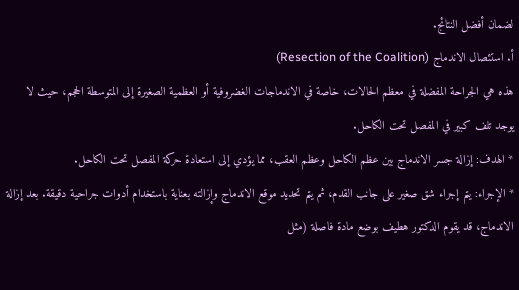لضمان أفضل النتائج.
أ. استئصال الاندماج (Resection of the Coalition)
هذه هي الجراحة المفضلة في معظم الحالات، خاصة في الاندماجات الغضروفية أو العظمية الصغيرة إلى المتوسطة الحجم، حيث لا يوجد تلف كبير في المفصل تحت الكاحل.
* الهدف: إزالة جسر الاندماج بين عظم الكاحل وعظم العقب، مما يؤدي إلى استعادة حركة المفصل تحت الكاحل.
* الإجراء: يتم إجراء شق صغير على جانب القدم، ثم يتم تحديد موقع الاندماج وإزالته بعناية باستخدام أدوات جراحية دقيقة. بعد إزالة الاندماج، قد يقوم الدكتور هطيف بوضع مادة فاصلة (مثل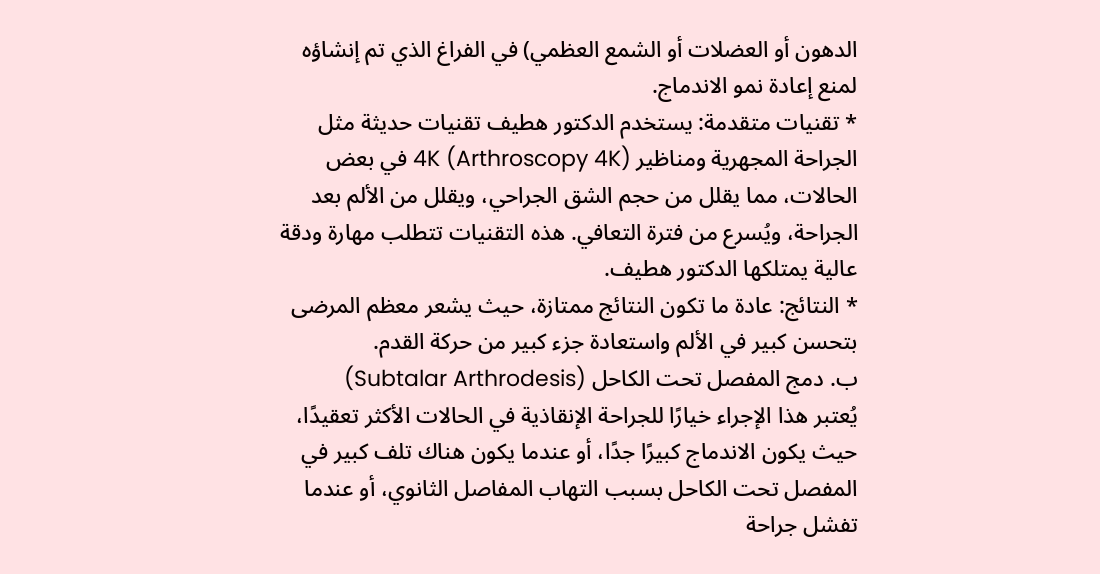الدهون أو العضلات أو الشمع العظمي) في الفراغ الذي تم إنشاؤه لمنع إعادة نمو الاندماج.
* تقنيات متقدمة: يستخدم الدكتور هطيف تقنيات حديثة مثل الجراحة المجهرية ومناظير 4K (Arthroscopy 4K) في بعض الحالات، مما يقلل من حجم الشق الجراحي، ويقلل من الألم بعد الجراحة، ويُسرع من فترة التعافي. هذه التقنيات تتطلب مهارة ودقة عالية يمتلكها الدكتور هطيف.
* النتائج: عادة ما تكون النتائج ممتازة، حيث يشعر معظم المرضى بتحسن كبير في الألم واستعادة جزء كبير من حركة القدم.
ب. دمج المفصل تحت الكاحل (Subtalar Arthrodesis)
يُعتبر هذا الإجراء خيارًا للجراحة الإنقاذية في الحالات الأكثر تعقيدًا، حيث يكون الاندماج كبيرًا جدًا، أو عندما يكون هناك تلف كبير في المفصل تحت الكاحل بسبب التهاب المفاصل الثانوي، أو عندما تفشل جراحة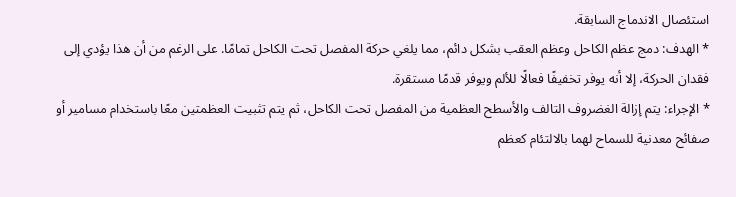استئصال الاندماج السابقة.
* الهدف: دمج عظم الكاحل وعظم العقب بشكل دائم، مما يلغي حركة المفصل تحت الكاحل تمامًا. على الرغم من أن هذا يؤدي إلى فقدان الحركة، إلا أنه يوفر تخفيفًا فعالًا للألم ويوفر قدمًا مستقرة.
* الإجراء: يتم إزالة الغضروف التالف والأسطح العظمية من المفصل تحت الكاحل، ثم يتم تثبيت العظمتين معًا باستخدام مسامير أو صفائح معدنية للسماح لهما بالالتئام كعظم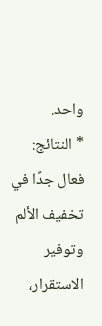واحد.
* النتائج: فعال جدًا في تخفيف الألم وتوفير الاستقرار،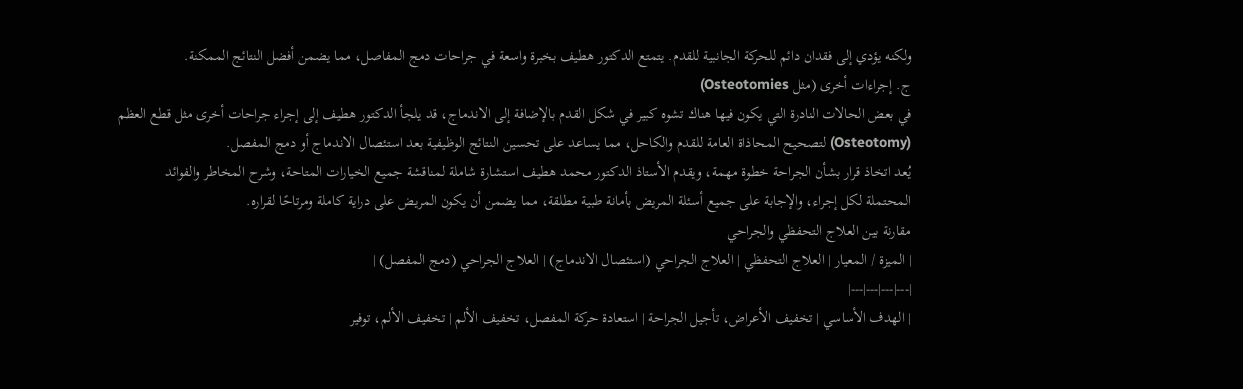ولكنه يؤدي إلى فقدان دائم للحركة الجانبية للقدم. يتمتع الدكتور هطيف بخبرة واسعة في جراحات دمج المفاصل، مما يضمن أفضل النتائج الممكنة.
ج. إجراءات أخرى (مثل Osteotomies)
في بعض الحالات النادرة التي يكون فيها هناك تشوه كبير في شكل القدم بالإضافة إلى الاندماج، قد يلجأ الدكتور هطيف إلى إجراء جراحات أخرى مثل قطع العظم (Osteotomy) لتصحيح المحاذاة العامة للقدم والكاحل، مما يساعد على تحسين النتائج الوظيفية بعد استئصال الاندماج أو دمج المفصل.
يُعد اتخاذ قرار بشأن الجراحة خطوة مهمة، ويقدم الأستاذ الدكتور محمد هطيف استشارة شاملة لمناقشة جميع الخيارات المتاحة، وشرح المخاطر والفوائد المحتملة لكل إجراء، والإجابة على جميع أسئلة المريض بأمانة طبية مطلقة، مما يضمن أن يكون المريض على دراية كاملة ومرتاحًا لقراره.
مقارنة بين العلاج التحفظي والجراحي
| الميزة / المعيار | العلاج التحفظي | العلاج الجراحي (استئصال الاندماج) | العلاج الجراحي (دمج المفصل) |
|---|---|---|---|
| الهدف الأساسي | تخفيف الأعراض، تأجيل الجراحة | استعادة حركة المفصل، تخفيف الألم | تخفيف الألم، توفير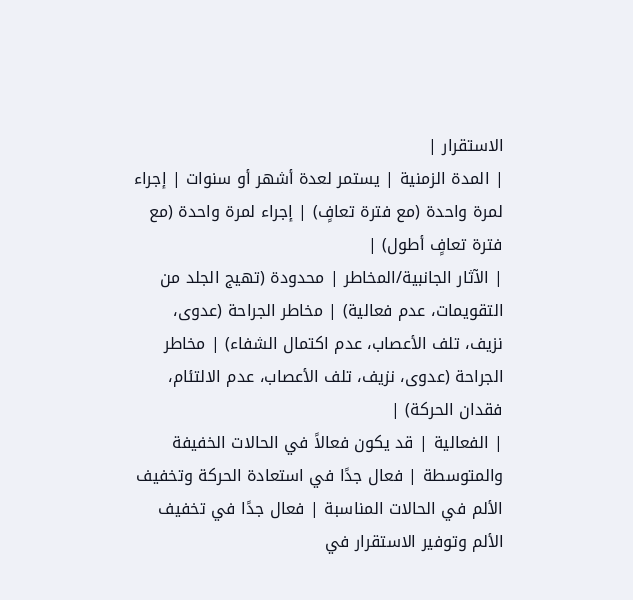الاستقرار |
| المدة الزمنية | يستمر لعدة أشهر أو سنوات | إجراء لمرة واحدة (مع فترة تعافٍ) | إجراء لمرة واحدة (مع فترة تعافٍ أطول) |
| الآثار الجانبية/المخاطر | محدودة (تهيج الجلد من التقويمات، عدم فعالية) | مخاطر الجراحة (عدوى، نزيف، تلف الأعصاب، عدم اكتمال الشفاء) | مخاطر الجراحة (عدوى، نزيف، تلف الأعصاب، عدم الالتئام، فقدان الحركة) |
| الفعالية | قد يكون فعالاً في الحالات الخفيفة والمتوسطة | فعال جدًا في استعادة الحركة وتخفيف الألم في الحالات المناسبة | فعال جدًا في تخفيف الألم وتوفير الاستقرار في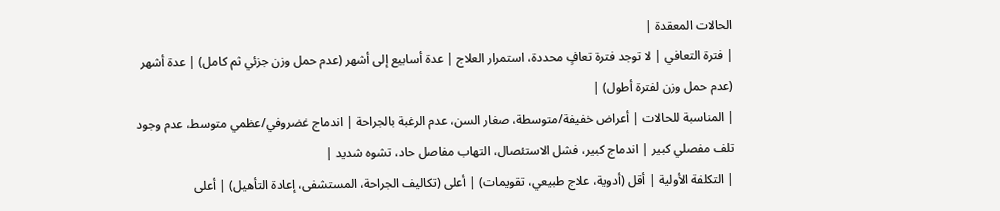الحالات المعقدة |
| فترة التعافي | لا توجد فترة تعافٍ محددة، استمرار العلاج | عدة أسابيع إلى أشهر (عدم حمل وزن جزئي ثم كامل) | عدة أشهر (عدم حمل وزن لفترة أطول) |
| المناسبة للحالات | أعراض خفيفة/متوسطة، صغار السن، عدم الرغبة بالجراحة | اندماج غضروفي/عظمي متوسط، عدم وجود تلف مفصلي كبير | اندماج كبير، فشل الاستئصال، التهاب مفاصل حاد، تشوه شديد |
| التكلفة الأولية | أقل (أدوية، علاج طبيعي، تقويمات) | أعلى (تكاليف الجراحة، المستشفى، إعادة التأهيل) | أعلى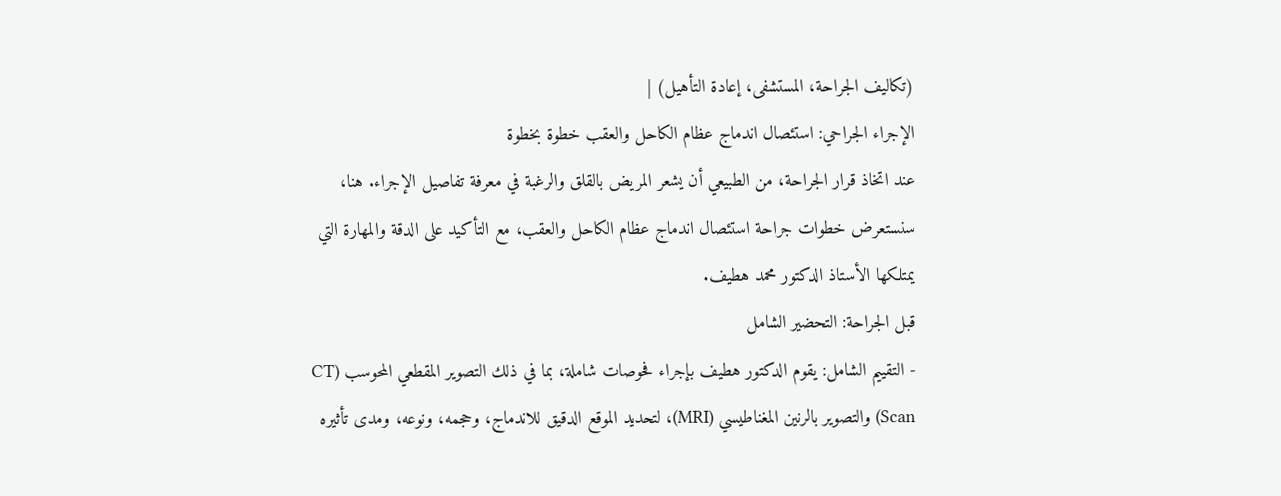(تكاليف الجراحة، المستشفى، إعادة التأهيل) |
الإجراء الجراحي: استئصال اندماج عظام الكاحل والعقب خطوة بخطوة
عند اتخاذ قرار الجراحة، من الطبيعي أن يشعر المريض بالقلق والرغبة في معرفة تفاصيل الإجراء. هنا، سنستعرض خطوات جراحة استئصال اندماج عظام الكاحل والعقب، مع التأكيد على الدقة والمهارة التي يمتلكها الأستاذ الدكتور محمد هطيف.
قبل الجراحة: التحضير الشامل
- التقييم الشامل: يقوم الدكتور هطيف بإجراء فحوصات شاملة، بما في ذلك التصوير المقطعي المحوسب (CT Scan) والتصوير بالرنين المغناطيسي (MRI)، لتحديد الموقع الدقيق للاندماج، وحجمه، ونوعه، ومدى تأثيره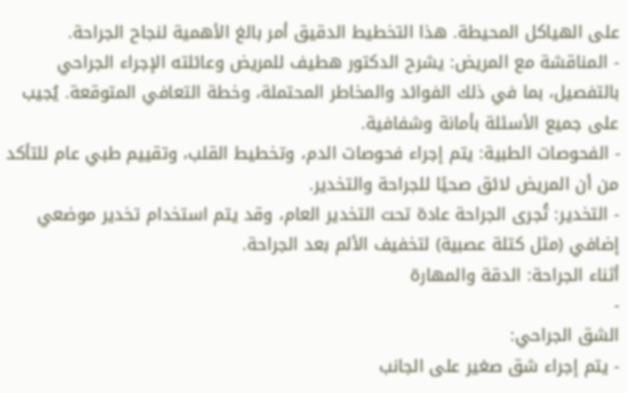على الهياكل المحيطة. هذا التخطيط الدقيق أمر بالغ الأهمية لنجاح الجراحة.
- المناقشة مع المريض: يشرح الدكتور هطيف للمريض وعائلته الإجراء الجراحي بالتفصيل، بما في ذلك الفوائد والمخاطر المحتملة، وخطة التعافي المتوقعة. يُجيب على جميع الأسئلة بأمانة وشفافية.
- الفحوصات الطبية: يتم إجراء فحوصات الدم، وتخطيط القلب، وتقييم طبي عام للتأكد من أن المريض لائق صحيًا للجراحة والتخدير.
- التخدير: تُجرى الجراحة عادة تحت التخدير العام، وقد يتم استخدام تخدير موضعي إضافي (مثل كتلة عصبية) لتخفيف الألم بعد الجراحة.
أثناء الجراحة: الدقة والمهارة
-
الشق الجراحي:
- يتم إجراء شق صغير على الجانب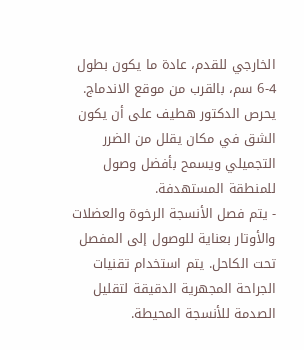الخارجي للقدم، عادة ما يكون بطول 4-6 سم، بالقرب من موقع الاندماج. يحرص الدكتور هطيف على أن يكون الشق في مكان يقلل من الضرر التجميلي ويسمح بأفضل وصول للمنطقة المستهدفة.
- يتم فصل الأنسجة الرخوة والعضلات والأوتار بعناية للوصول إلى المفصل تحت الكاحل. يتم استخدام تقنيات الجراحة المجهرية الدقيقة لتقليل الصدمة للأنسجة المحيطة.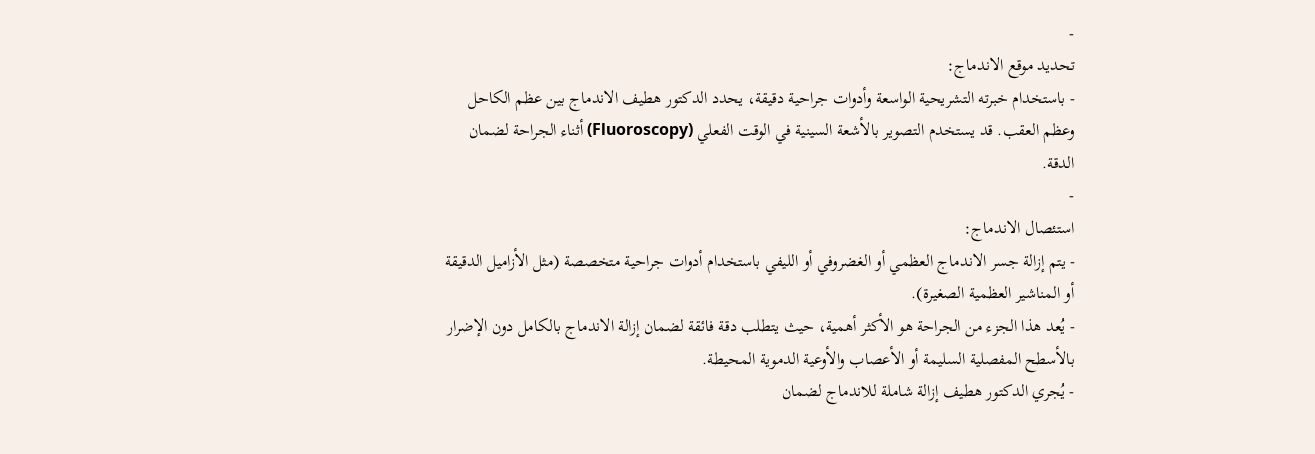-
تحديد موقع الاندماج:
- باستخدام خبرته التشريحية الواسعة وأدوات جراحية دقيقة، يحدد الدكتور هطيف الاندماج بين عظم الكاحل وعظم العقب. قد يستخدم التصوير بالأشعة السينية في الوقت الفعلي (Fluoroscopy) أثناء الجراحة لضمان الدقة.
-
استئصال الاندماج:
- يتم إزالة جسر الاندماج العظمي أو الغضروفي أو الليفي باستخدام أدوات جراحية متخصصة (مثل الأزاميل الدقيقة أو المناشير العظمية الصغيرة).
- يُعد هذا الجزء من الجراحة هو الأكثر أهمية، حيث يتطلب دقة فائقة لضمان إزالة الاندماج بالكامل دون الإضرار بالأسطح المفصلية السليمة أو الأعصاب والأوعية الدموية المحيطة.
- يُجري الدكتور هطيف إزالة شاملة للاندماج لضمان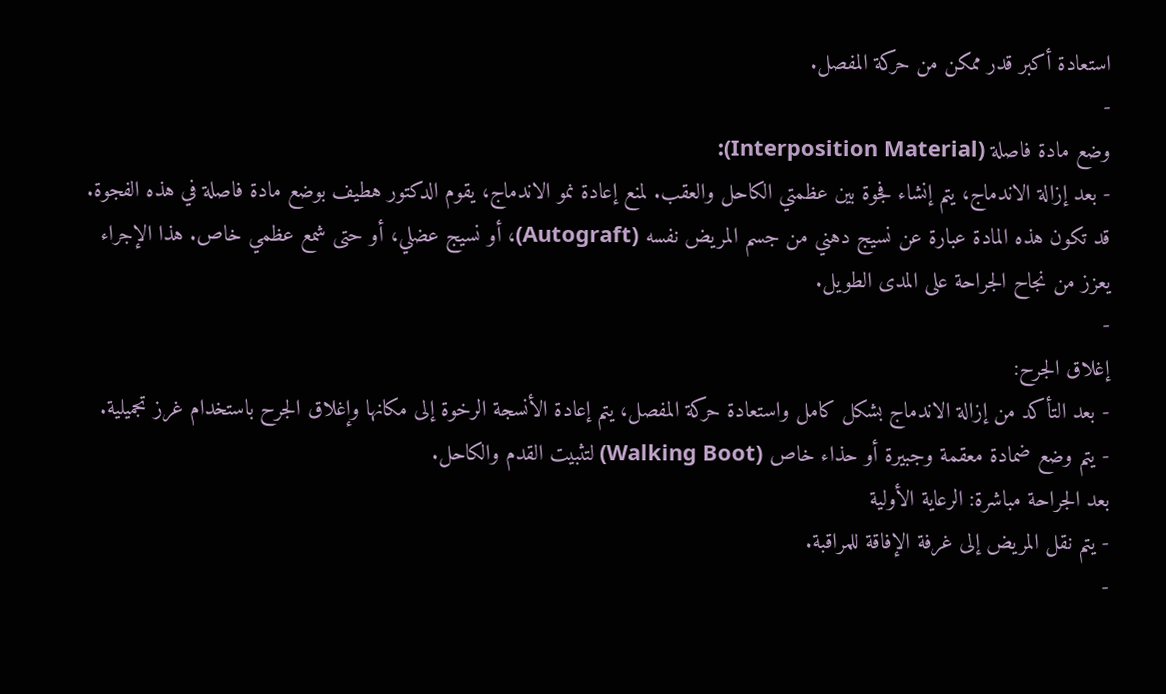استعادة أكبر قدر ممكن من حركة المفصل.
-
وضع مادة فاصلة (Interposition Material):
- بعد إزالة الاندماج، يتم إنشاء فجوة بين عظمتي الكاحل والعقب. لمنع إعادة نمو الاندماج، يقوم الدكتور هطيف بوضع مادة فاصلة في هذه الفجوة. قد تكون هذه المادة عبارة عن نسيج دهني من جسم المريض نفسه (Autograft)، أو نسيج عضلي، أو حتى شمع عظمي خاص. هذا الإجراء يعزز من نجاح الجراحة على المدى الطويل.
-
إغلاق الجرح:
- بعد التأكد من إزالة الاندماج بشكل كامل واستعادة حركة المفصل، يتم إعادة الأنسجة الرخوة إلى مكانها وإغلاق الجرح باستخدام غرز تجميلية.
- يتم وضع ضمادة معقمة وجبيرة أو حذاء خاص (Walking Boot) لتثبيت القدم والكاحل.
بعد الجراحة مباشرة: الرعاية الأولية
- يتم نقل المريض إلى غرفة الإفاقة للمراقبة.
-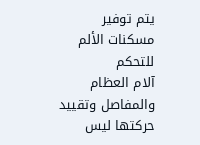يتم توفير مسكنات الألم للتحكم
آلام العظام والمفاصل وتقييد حركتها ليس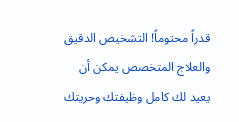قدراً محتوماً! التشخيص الدقيق والعلاج المتخصص يمكن أن يعيد لك كامل وظيفتك وحريتك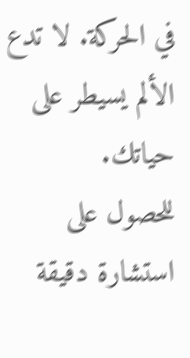في الحركة. لا تدع الألم يسيطر على حياتك.
للحصول على استشارة دقيقة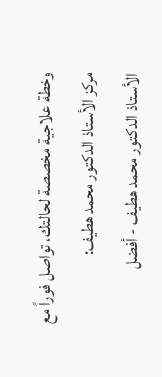وخطة علاجية مخصصة لحالتك، تواصل فوراً مع مركز الأستاذ الدكتور محمد هطيف:
الأستاذ الدكتور محمد هطيف - أفضل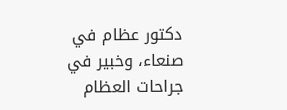دكتور عظام في صنعاء، وخبير في جراحات العظام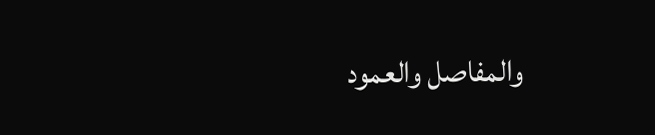والمفاصل والعمود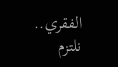الفقري.. نلتزم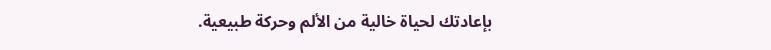بإعادتك لحياة خالية من الألم وحركة طبيعية.